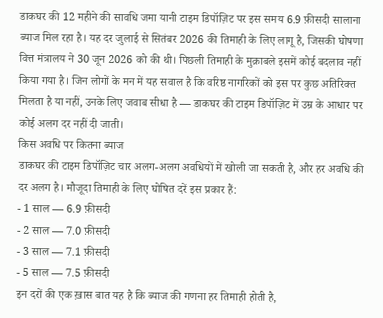डाकघर की 12 महीने की सावधि जमा यानी टाइम डिपॉज़िट पर इस समय 6.9 फ़ीसदी सालाना ब्याज मिल रहा है। यह दर जुलाई से सितंबर 2026 की तिमाही के लिए लागू है, जिसकी घोषणा वित्त मंत्रालय ने 30 जून 2026 को की थी। पिछली तिमाही के मुक़ाबले इसमें कोई बदलाव नहीं किया गया है। जिन लोगों के मन में यह सवाल है कि वरिष्ठ नागरिकों को इस पर कुछ अतिरिक्त मिलता है या नहीं, उनके लिए जवाब सीधा है — डाकघर की टाइम डिपॉज़िट में उम्र के आधार पर कोई अलग दर नहीं दी जाती।
किस अवधि पर कितना ब्याज
डाकघर की टाइम डिपॉज़िट चार अलग-अलग अवधियों में खोली जा सकती है, और हर अवधि की दर अलग है। मौजूदा तिमाही के लिए घोषित दरें इस प्रकार हैं:
- 1 साल — 6.9 फ़ीसदी
- 2 साल — 7.0 फ़ीसदी
- 3 साल — 7.1 फ़ीसदी
- 5 साल — 7.5 फ़ीसदी
इन दरों की एक ख़ास बात यह है कि ब्याज की गणना हर तिमाही होती है,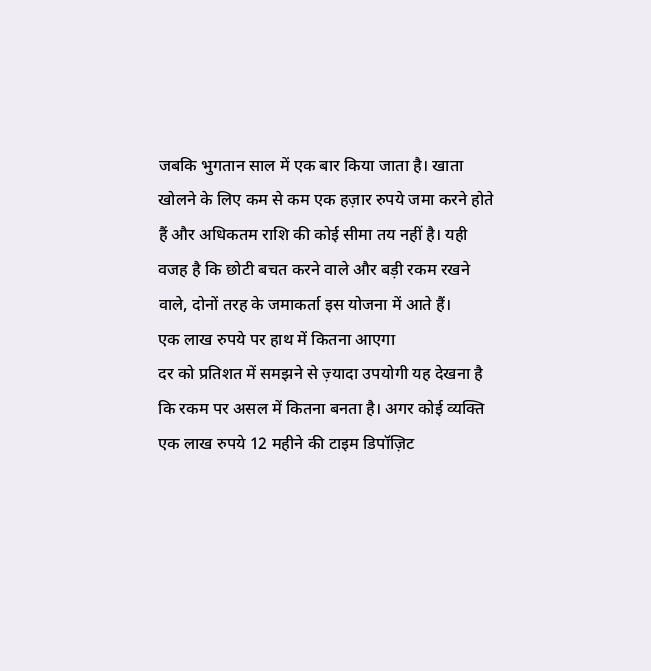जबकि भुगतान साल में एक बार किया जाता है। खाता खोलने के लिए कम से कम एक हज़ार रुपये जमा करने होते हैं और अधिकतम राशि की कोई सीमा तय नहीं है। यही वजह है कि छोटी बचत करने वाले और बड़ी रकम रखने वाले, दोनों तरह के जमाकर्ता इस योजना में आते हैं।
एक लाख रुपये पर हाथ में कितना आएगा
दर को प्रतिशत में समझने से ज़्यादा उपयोगी यह देखना है कि रकम पर असल में कितना बनता है। अगर कोई व्यक्ति एक लाख रुपये 12 महीने की टाइम डिपॉज़िट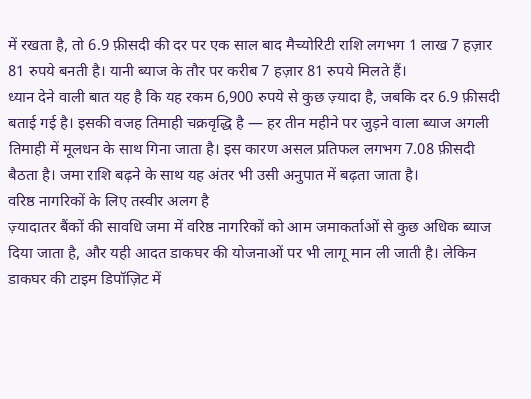में रखता है, तो 6.9 फ़ीसदी की दर पर एक साल बाद मैच्योरिटी राशि लगभग 1 लाख 7 हज़ार 81 रुपये बनती है। यानी ब्याज के तौर पर करीब 7 हज़ार 81 रुपये मिलते हैं।
ध्यान देने वाली बात यह है कि यह रकम 6,900 रुपये से कुछ ज़्यादा है, जबकि दर 6.9 फ़ीसदी बताई गई है। इसकी वजह तिमाही चक्रवृद्धि है — हर तीन महीने पर जुड़ने वाला ब्याज अगली तिमाही में मूलधन के साथ गिना जाता है। इस कारण असल प्रतिफल लगभग 7.08 फ़ीसदी बैठता है। जमा राशि बढ़ने के साथ यह अंतर भी उसी अनुपात में बढ़ता जाता है।
वरिष्ठ नागरिकों के लिए तस्वीर अलग है
ज़्यादातर बैंकों की सावधि जमा में वरिष्ठ नागरिकों को आम जमाकर्ताओं से कुछ अधिक ब्याज दिया जाता है, और यही आदत डाकघर की योजनाओं पर भी लागू मान ली जाती है। लेकिन डाकघर की टाइम डिपॉज़िट में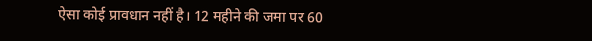ऐसा कोई प्रावधान नहीं है। 12 महीने की जमा पर 60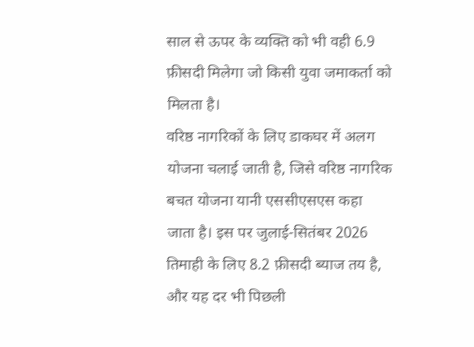साल से ऊपर के व्यक्ति को भी वही 6.9 फ़ीसदी मिलेगा जो किसी युवा जमाकर्ता को मिलता है।
वरिष्ठ नागरिकों के लिए डाकघर में अलग योजना चलाई जाती है, जिसे वरिष्ठ नागरिक बचत योजना यानी एससीएसएस कहा जाता है। इस पर जुलाई-सितंबर 2026 तिमाही के लिए 8.2 फ़ीसदी ब्याज तय है, और यह दर भी पिछली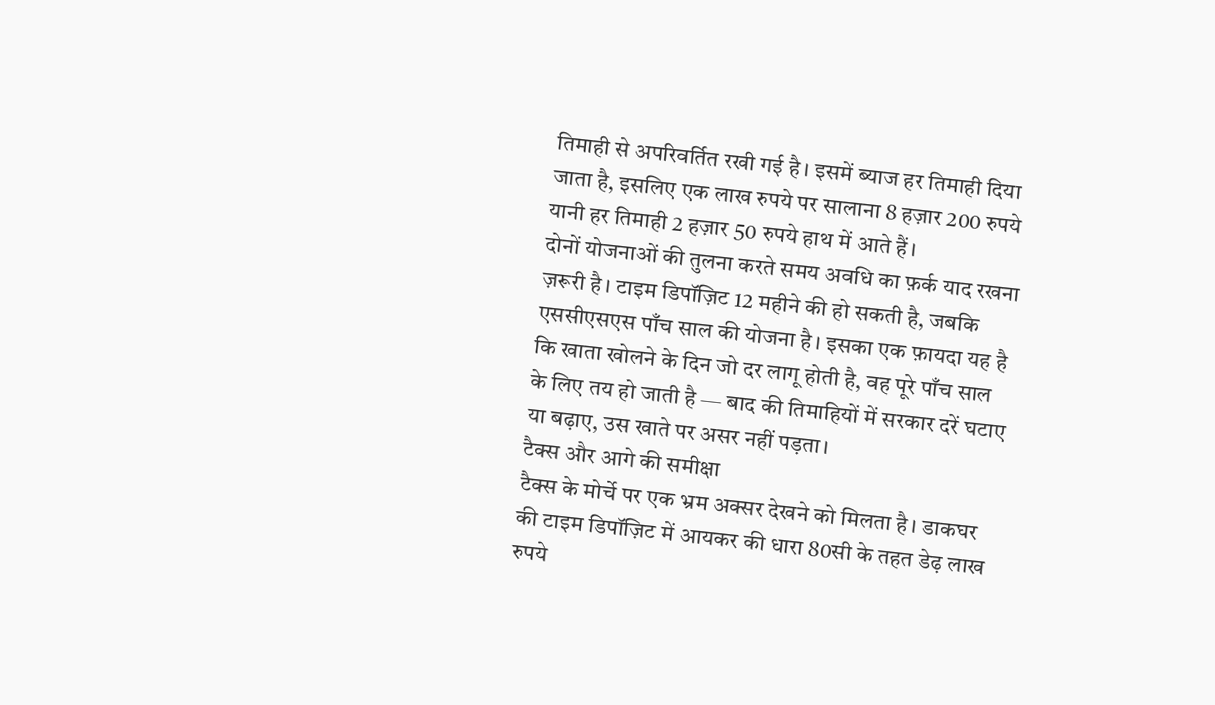तिमाही से अपरिवर्तित रखी गई है। इसमें ब्याज हर तिमाही दिया जाता है, इसलिए एक लाख रुपये पर सालाना 8 हज़ार 200 रुपये यानी हर तिमाही 2 हज़ार 50 रुपये हाथ में आते हैं।
दोनों योजनाओं की तुलना करते समय अवधि का फ़र्क याद रखना ज़रूरी है। टाइम डिपॉज़िट 12 महीने की हो सकती है, जबकि एससीएसएस पाँच साल की योजना है। इसका एक फ़ायदा यह है कि खाता खोलने के दिन जो दर लागू होती है, वह पूरे पाँच साल के लिए तय हो जाती है — बाद की तिमाहियों में सरकार दरें घटाए या बढ़ाए, उस खाते पर असर नहीं पड़ता।
टैक्स और आगे की समीक्षा
टैक्स के मोर्चे पर एक भ्रम अक्सर देखने को मिलता है। डाकघर की टाइम डिपॉज़िट में आयकर की धारा 80सी के तहत डेढ़ लाख रुपये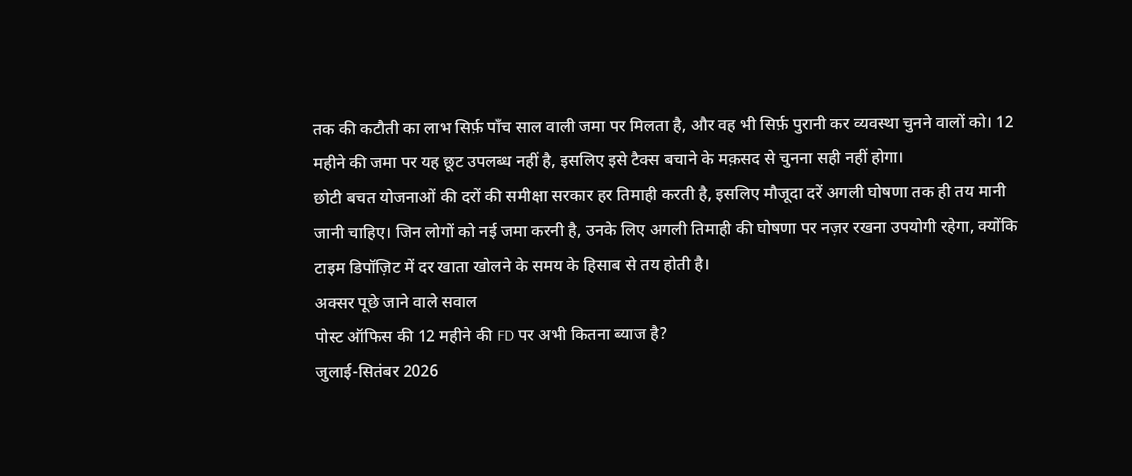तक की कटौती का लाभ सिर्फ़ पाँच साल वाली जमा पर मिलता है, और वह भी सिर्फ़ पुरानी कर व्यवस्था चुनने वालों को। 12 महीने की जमा पर यह छूट उपलब्ध नहीं है, इसलिए इसे टैक्स बचाने के मक़सद से चुनना सही नहीं होगा।
छोटी बचत योजनाओं की दरों की समीक्षा सरकार हर तिमाही करती है, इसलिए मौजूदा दरें अगली घोषणा तक ही तय मानी जानी चाहिए। जिन लोगों को नई जमा करनी है, उनके लिए अगली तिमाही की घोषणा पर नज़र रखना उपयोगी रहेगा, क्योंकि टाइम डिपॉज़िट में दर खाता खोलने के समय के हिसाब से तय होती है।
अक्सर पूछे जाने वाले सवाल
पोस्ट ऑफिस की 12 महीने की FD पर अभी कितना ब्याज है?
जुलाई-सितंबर 2026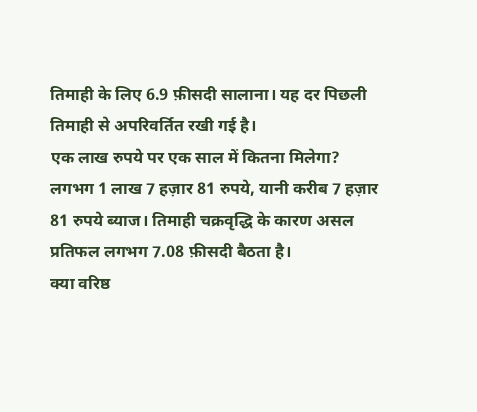तिमाही के लिए 6.9 फ़ीसदी सालाना। यह दर पिछली तिमाही से अपरिवर्तित रखी गई है।
एक लाख रुपये पर एक साल में कितना मिलेगा?
लगभग 1 लाख 7 हज़ार 81 रुपये, यानी करीब 7 हज़ार 81 रुपये ब्याज। तिमाही चक्रवृद्धि के कारण असल प्रतिफल लगभग 7.08 फ़ीसदी बैठता है।
क्या वरिष्ठ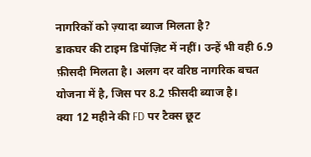नागरिकों को ज़्यादा ब्याज मिलता है?
डाकघर की टाइम डिपॉज़िट में नहीं। उन्हें भी वही 6.9 फ़ीसदी मिलता है। अलग दर वरिष्ठ नागरिक बचत योजना में है, जिस पर 8.2 फ़ीसदी ब्याज है।
क्या 12 महीने की FD पर टैक्स छूट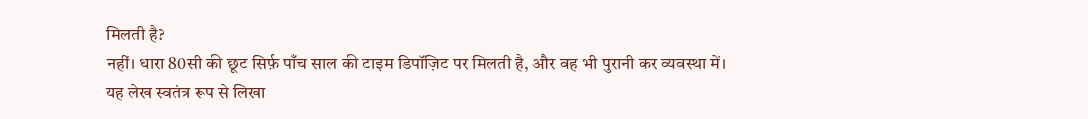मिलती है?
नहीं। धारा 80सी की छूट सिर्फ़ पाँच साल की टाइम डिपॉज़िट पर मिलती है, और वह भी पुरानी कर व्यवस्था में।
यह लेख स्वतंत्र रूप से लिखा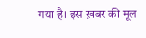गया है। इस ख़बर की मूल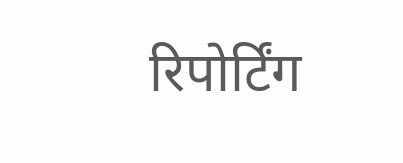रिपोर्टिंग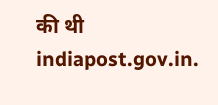की थी indiapost.gov.in.